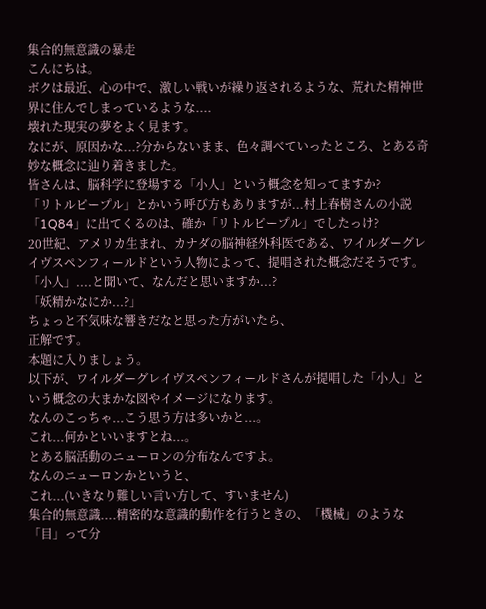集合的無意識の暴走
こんにちは。
ボクは最近、心の中で、激しい戦いが繰り返されるような、荒れた精神世界に住んでしまっているような....
壊れた現実の夢をよく見ます。
なにが、原因かな...?分からないまま、色々調べていったところ、とある奇妙な概念に辿り着きました。
皆さんは、脳科学に登場する「小人」という概念を知ってますか?
「リトルピープル」とかいう呼び方もありますが...村上春樹さんの小説「1Q84」に出てくるのは、確か「リトルピープル」でしたっけ?
20世紀、アメリカ生まれ、カナダの脳神経外科医である、ワイルダーグレイヴスペンフィールドという人物によって、提唱された概念だそうです。
「小人」....と聞いて、なんだと思いますか...?
「妖精かなにか...?」
ちょっと不気味な響きだなと思った方がいたら、
正解です。
本題に入りましょう。
以下が、ワイルダーグレイヴスペンフィールドさんが提唱した「小人」という概念の大まかな図やイメージになります。
なんのこっちゃ...こう思う方は多いかと...。
これ...何かといいますとね...。
とある脳活動のニューロンの分布なんですよ。
なんのニューロンかというと、
これ...(いきなり難しい言い方して、すいません)
集合的無意識....精密的な意識的動作を行うときの、「機械」のような「目」って分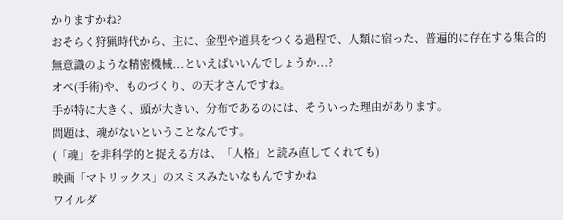かりますかね?
おそらく狩猟時代から、主に、金型や道具をつくる過程で、人類に宿った、普遍的に存在する集合的無意識のような精密機械...といえばいいんでしょうか...?
オペ(手術)や、ものづくり、の天才さんですね。
手が特に大きく、頭が大きい、分布であるのには、そういった理由があります。
問題は、魂がないということなんです。
(「魂」を非科学的と捉える方は、「人格」と読み直してくれても)
映画「マトリックス」のスミスみたいなもんですかね
ワイルダ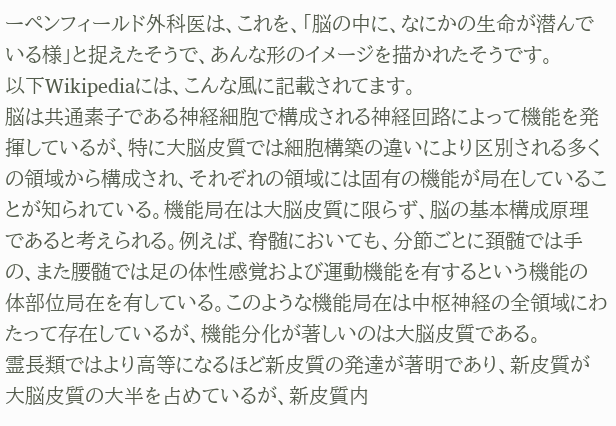ーペンフィールド外科医は、これを、「脳の中に、なにかの生命が潜んでいる様」と捉えたそうで、あんな形のイメージを描かれたそうです。
以下Wikipediaには、こんな風に記載されてます。
脳は共通素子である神経細胞で構成される神経回路によって機能を発揮しているが、特に大脳皮質では細胞構築の違いにより区別される多くの領域から構成され、それぞれの領域には固有の機能が局在していることが知られている。機能局在は大脳皮質に限らず、脳の基本構成原理であると考えられる。例えば、脊髄においても、分節ごとに頚髄では手の、また腰髄では足の体性感覚および運動機能を有するという機能の体部位局在を有している。このような機能局在は中枢神経の全領域にわたって存在しているが、機能分化が著しいのは大脳皮質である。
霊長類ではより高等になるほど新皮質の発達が著明であり、新皮質が大脳皮質の大半を占めているが、新皮質内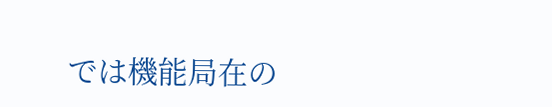では機能局在の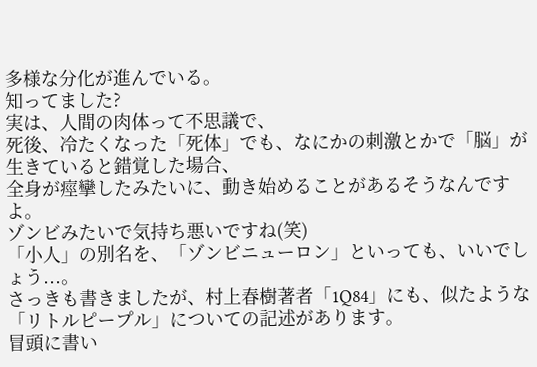多様な分化が進んでいる。
知ってました?
実は、人間の肉体って不思議で、
死後、冷たくなった「死体」でも、なにかの刺激とかで「脳」が生きていると錯覚した場合、
全身が痙攣したみたいに、動き始めることがあるそうなんですよ。
ゾンビみたいで気持ち悪いですね(笑)
「小人」の別名を、「ゾンビニューロン」といっても、いいでしょう...。
さっきも書きましたが、村上春樹著者「1Q84」にも、似たような「リトルピープル」についての記述があります。
冒頭に書い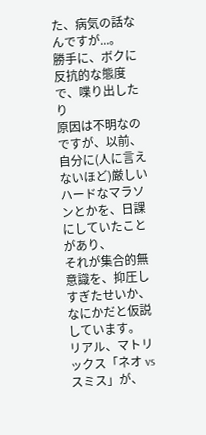た、病気の話なんですが...。
勝手に、ボクに反抗的な態度で、喋り出したり
原因は不明なのですが、以前、自分に(人に言えないほど)厳しいハードなマラソンとかを、日課にしていたことがあり、
それが集合的無意識を、抑圧しすぎたせいか、なにかだと仮説しています。
リアル、マトリックス「ネオ vs スミス」が、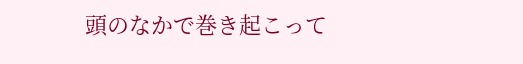頭のなかで巻き起こって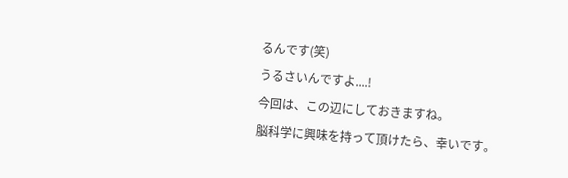るんです(笑)
うるさいんですよ....!
今回は、この辺にしておきますね。
脳科学に興味を持って頂けたら、幸いです。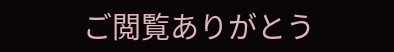ご閲覧ありがとう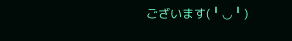ございます(╹◡╹)